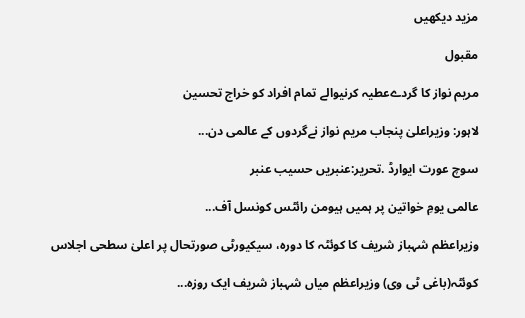مزید دیکھیں

مقبول

مریم نواز کا گردےعطیہ کرنیوالے تمام افراد کو خراج تحسین

لاہور: وزیراعلیٰ پنجاب مریم نواز نےگردوں کے عالمی دن...

سوچ عورت ایوارڈ .تحریر:عنبریں حسیب عنبر

عالمی یومِ خواتین پر ہمیں ہیومن رائٹس کونسل آف...

وزیراعظم شہباز شریف کا کوئٹہ کا دورہ، سیکیورٹی صورتحال پر اعلیٰ سطحی اجلاس

کوئٹہ(باغی ٹی وی) وزیراعظم میاں شہباز شریف ایک روزہ...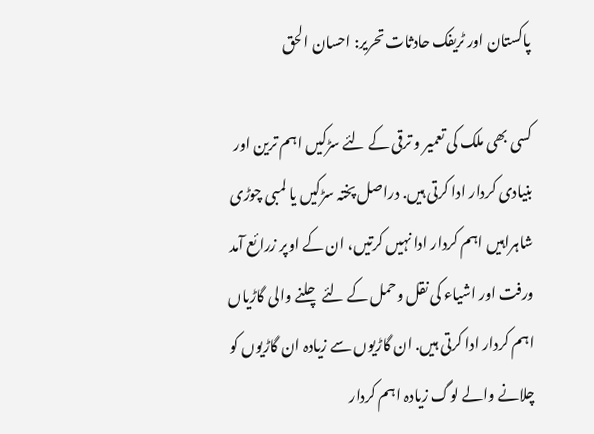پاکستان اور ٹریفک حادثات تحریر: احسان الحق

کسی بھی ملک کی تعمیر و ترقی کے لئے سڑکیں اہم ترین اور بنیادی کردار ادا کرتی ہیں. دراصل پختہ سڑکیں یا لمبی چوڑی شاہراہیں اہم کردار ادا نہیں کرتیں، ان کے اوپر زرائع آمد ورفت اور اشیاء کی نقل وحمل کے لئے چلنے والی گاڑیاں اہم کردار ادا کرتی ہیں. ان گاڑیوں سے زیادہ ان گاڑیوں کو چلانے والے لوگ زیادہ اہم کردار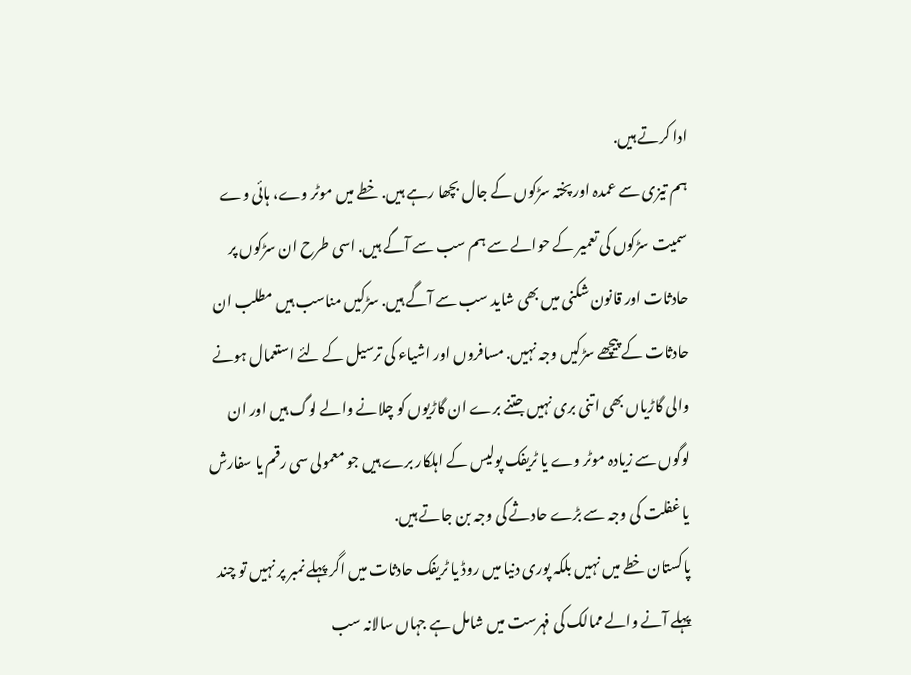ادا کرتے ہیں.
ہم تیزی سے عمدہ اور پختہ سڑکوں کے جال بچھا رہے ہیں. خطے میں موٹر وے، ہائی وے سمیت سڑکوں کی تعمیر کے حوالے سے ہم سب سے آگے ہیں. اسی طرح ان سڑکوں پر حادثات اور قانون شکنی میں بھی شاید سب سے آگے ہیں. سڑکیں مناسب ہیں مطلب ان حادثات کے پیچھے سڑکیں وجہ نہیں. مسافروں اور اشیاء کی ترسیل کے لئے استعمال ہونے والی گاڑیاں بھی اتنی بری نہیں جتنے برے ان گاڑیوں کو چلانے والے لوگ ہیں اور ان لوگوں سے زیادہ موٹر وے یا ٹریفک پولیس کے اہلکار برے ہیں جو معمولی سی رقم یا سفارش یا غفلت کی وجہ سے بڑے حادثے کی وجہ بن جاتے ہیں.
پاکستان خطے میں نہیں بلکہ پوری دنیا میں روڈ یا ٹریفک حادثات میں اگر پہلے نمبر پر نہیں تو چند پہلے آنے والے ممالک کی فہرست میں شامل ہے جہاں سالانہ سب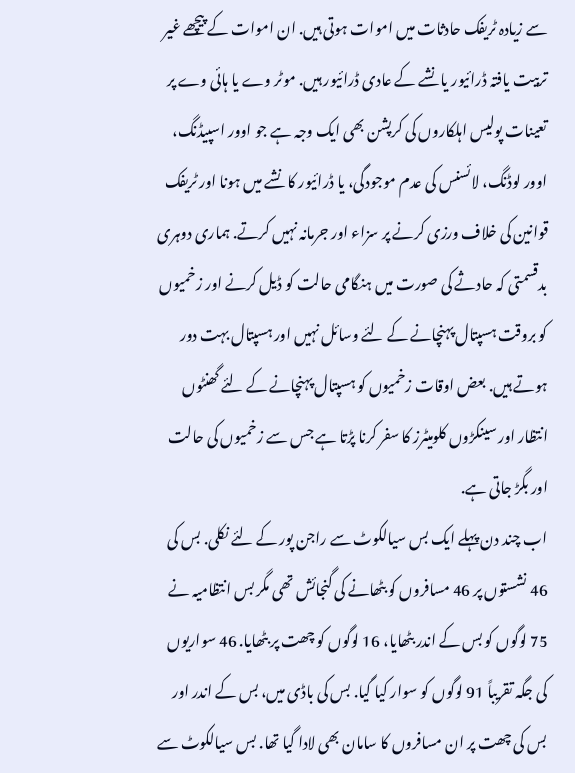سے زیادہ ٹریفک حادثات میں اموات ہوتی ہیں. ان اموات کے پیچھے غیر تربیت یافتہ ڈرائیور یا نشے کے عادی ڈرائیور ہیں. موٹر وے یا ہائی وے پر تعینات پولیس اہلکاروں کی کرپشن بھی ایک وجہ ہے جو اوور اسپیڈنگ، اوور لوڈنگ، لائسنس کی عدم موجودگی، یا ڈرائیور کا نشے میں ہونا اور ٹریفک قوانین کی خلاف ورزی کرنے پر سزاء اور جرمانہ نہیں کرتے. ہماری دوہری بدقسمتی کہ حادثے کی صورت میں ہنگامی حالت کو ڈیل کرنے اور زخمیوں کو بروقت ہسپتال پہنچانے کے لئے وسائل نہیں اور ہسپتال بہت دور ہوتے ہیں. بعض اوقات زخمیوں کو ہسپتال پہنچانے کے لئے گھنٹوں انتظار اور سینکڑوں کلومیٹرز کا سفر کرنا پڑتا ہے جس سے زخمیوں کی حالت اور بگڑ جاتی ہے.
اب چند دن پہلے ایک بس سیالکوٹ سے راجن پور کے لئے نکلی. بس کی 46 نشستوں پر 46 مسافروں کو بٹھانے کی گنجائش تھی مگر بس انتظامیہ نے 75 لوگوں کو بس کے اندر بٹھایا، 16 لوگوں کو چھت پر بٹھایا. 46 سواریوں کی جگہ تقریباً 91 لوگوں کو سوار کیا گیا. بس کی باڈی میں، بس کے اندر اور بس کی چھت پر ان مسافروں کا سامان بھی لادا گیا تھا. بس سیالکوٹ سے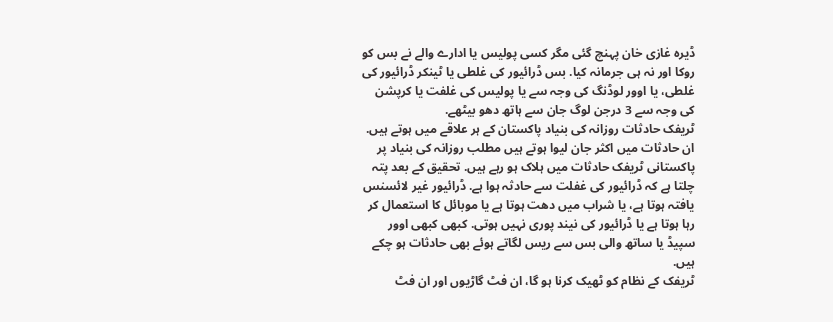ڈیرہ غازی خان پہنچ گئی مگر کسی پولیس یا ادارے والے نے بس کو روکا اور نہ ہی جرمانہ کیا. بس ڈرائیور کی غلطی یا ٹینکر ڈرائیور کی غلطی، یا اوور لوڈنگ کی وجہ سے یا پولیس کی غلفت یا کرپشن کی وجہ سے 3 درجن لوگ جان سے ہاتھ دھو بیٹھے.
ٹریفک حادثات روزانہ کی بنیاد پاکستان کے ہر علاقے میں ہوتے ہیں. ان حادثات میں اکثر جان لیوا ہوتے ہیں مطلب روزانہ کی بنیاد پر پاکستانی ٹریفک حادثات میں ہلاک ہو رہے ہیں. تحقیق کے بعد پتہ چلتا ہے کہ ڈرائیور کی غفلت سے حادثہ ہوا ہے. ڈرائیور غیر لائسنس یافتہ ہوتا ہے، یا شراب میں دھت ہوتا ہے یا موبائل کا استعمال کر رہا ہوتا ہے یا ڈرائیور کی نیند پوری نہیں ہوتی. کبھی کبھی اوور سپیڈ یا ساتھ والی بس سے ریس لگاتے ہوئے بھی حادثات ہو چکے ہیں.
ٹریفک کے نظام کو ٹھیک کرنا ہو گا، ان فٹ گاڑیوں اور ان فٹ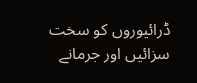ڈرائیوروں کو سخت سزائیں اور جرمانے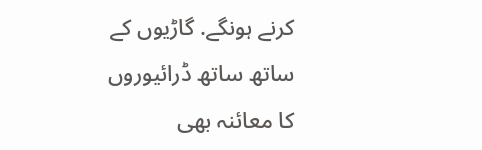کرنے ہونگے. گاڑیوں کے ساتھ ساتھ ڈرائیوروں کا معائنہ بھی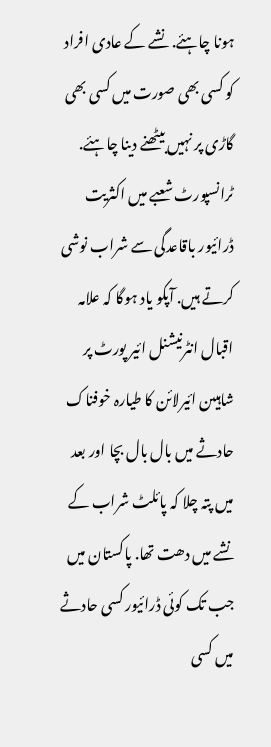ہونا چاہئے. نشے کے عادی افراد کو کسی بھی صورت میں کسی بھی گاڑی پر نہیں بیٹھنے دینا چاہئے. ٹرانسپورٹ شعبے میں اکثریت ڈرائیور باقاعدگی سے شراب نوشی کرتے ہیں. آپکو یاد ہوگا کہ علامہ اقبال انٹرنیشنل ائیر پورٹ پر شاہیںن ائیرلائن کا طیارہ خوفناک حادثے میں بال بال بچا اور بعد میں پتہ چلا کہ پائلٹ شراب کے نشے میں دھت تھا. پاکستان میں جب تک کوئی ڈرائیور کسی حادثے میں کسی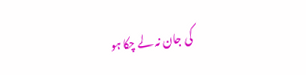کی جان نہ لے چکا ہو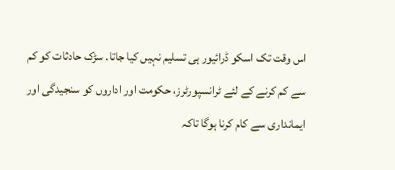اس وقت تک اسکو ڈرائیور ہی تسلیم نہیں کیا جاتا. سڑک حادثات کو کم سے کم کرنے کے لئے ٹرانسپورٹرز، حکومت اور اداروں کو سنجیدگی اور ایمانداری سے کام کرنا ہوگا تاکہ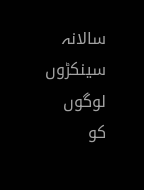سالانہ سینکڑوں لوگوں کو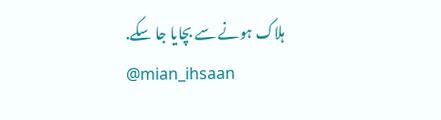ہلاک ہونے سے بچایا جا سکے.
@mian_ihsaan